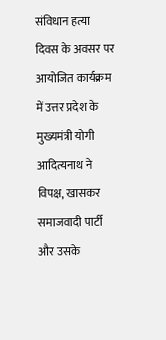संविधान हत्या दिवस के अवसर पर आयोजित कार्यक्रम में उत्तर प्रदेश के मुख्यमंत्री योगी आदित्यनाथ ने विपक्ष, खासकर समाजवादी पार्टी और उसके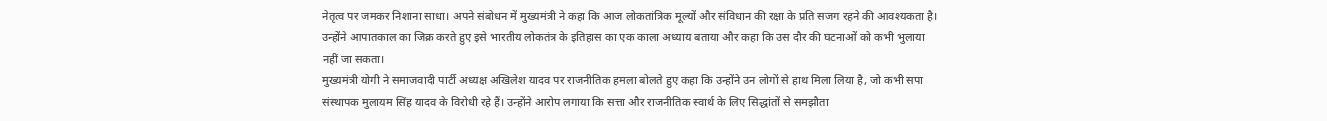नेतृत्व पर जमकर निशाना साधा। अपने संबोधन में मुख्यमंत्री ने कहा कि आज लोकतांत्रिक मूल्यों और संविधान की रक्षा के प्रति सजग रहने की आवश्यकता है। उन्होंने आपातकाल का जिक्र करते हुए इसे भारतीय लोकतंत्र के इतिहास का एक काला अध्याय बताया और कहा कि उस दौर की घटनाओं को कभी भुलाया नहीं जा सकता।
मुख्यमंत्री योगी ने समाजवादी पार्टी अध्यक्ष अखिलेश यादव पर राजनीतिक हमला बोलते हुए कहा कि उन्होंने उन लोगों से हाथ मिला लिया है, जो कभी सपा संस्थापक मुलायम सिंह यादव के विरोधी रहे हैं। उन्होंने आरोप लगाया कि सत्ता और राजनीतिक स्वार्थ के लिए सिद्धांतों से समझौता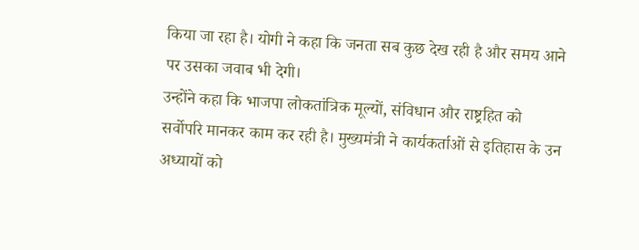किया जा रहा है। योगी ने कहा कि जनता सब कुछ देख रही है और समय आने पर उसका जवाब भी देगी।
उन्होंने कहा कि भाजपा लोकतांत्रिक मूल्यों, संविधान और राष्ट्रहित को सर्वोपरि मानकर काम कर रही है। मुख्यमंत्री ने कार्यकर्ताओं से इतिहास के उन अध्यायों को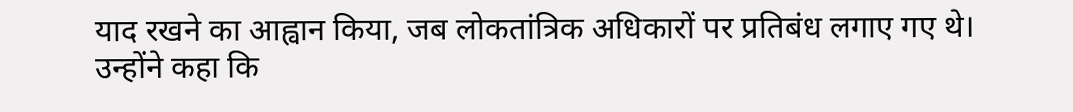याद रखने का आह्वान किया, जब लोकतांत्रिक अधिकारों पर प्रतिबंध लगाए गए थे। उन्होंने कहा कि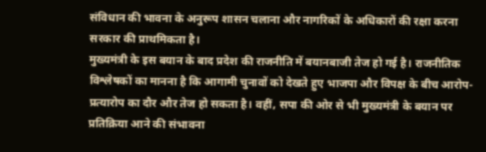संविधान की भावना के अनुरूप शासन चलाना और नागरिकों के अधिकारों की रक्षा करना सरकार की प्राथमिकता है।
मुख्यमंत्री के इस बयान के बाद प्रदेश की राजनीति में बयानबाजी तेज हो गई है। राजनीतिक विश्लेषकों का मानना है कि आगामी चुनावों को देखते हुए भाजपा और विपक्ष के बीच आरोप-प्रत्यारोप का दौर और तेज हो सकता है। वहीं, सपा की ओर से भी मुख्यमंत्री के बयान पर प्रतिक्रिया आने की संभावना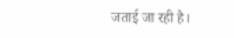जताई जा रही है।